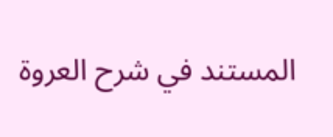المستند في شرح العروة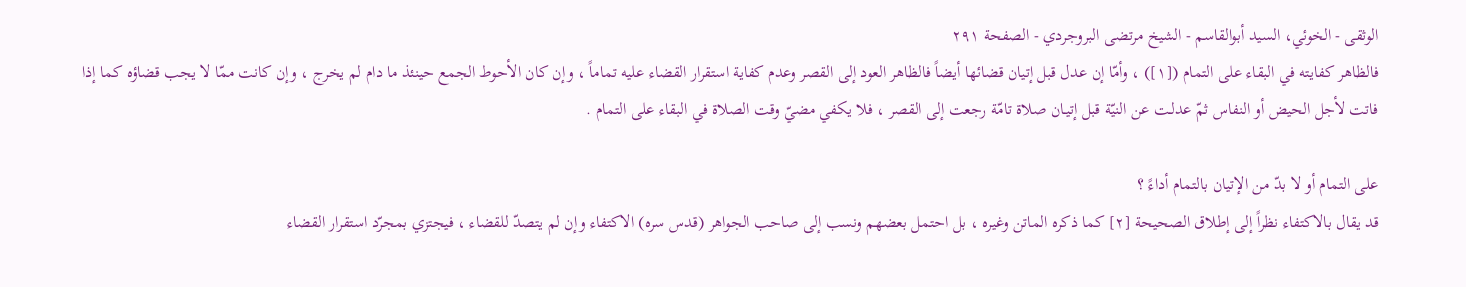الوثقى - الخوئي، السيد أبوالقاسم - الشيخ مرتضى البروجردي - الصفحة ٢٩١
فالظاهر كفايته في البقاء على التمام ([١]) ، وأمّا إن عدل قبل إتيان قضائها أيضاً فالظاهر العود إلى القصر وعدم كفاية استقرار القضاء عليه تماماً ، وإن كان الأحوط الجمع حينئذ ما دام لم يخرج ، وإن كانت ممّا لا يجب قضاؤه كما إذا فاتت لأجل الحيض أو النفاس ثمّ عدلـت عن النيّة قبل إتيـان صلاة تامّة رجعت إلى القصر ، فلا يكفي مضيّ وقت الصلاة في البقاء على التمام .

على التمام أو لا بدّ من الإتيان بالتمام أداءً ؟
قد يقال بالاكتفاء نظراً إلى إطلاق الصحيحة [٢] كما ذكره الماتن وغيره ، بل احتمل بعضهم ونسب إلى صاحب الجواهر (قدس سره) الاكتفاء وإن لم يتصدّ للقضاء ، فيجتزي بمجرّد استقرار القضاء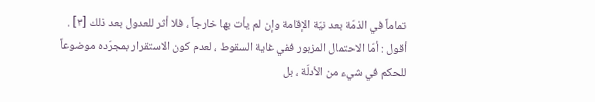تماماً في الذمّة بعد نيّة الإقامة وإن لم يأت بها خارجاً ، فلا أثر للعدول بعد ذلك [٣] .
أقول : أمّا الاحتمال المزبور ففي غاية السقوط ، لعدم كون الاستقرار بمجرّده موضوعاً للحكم في شيء من الأدلّة ، بل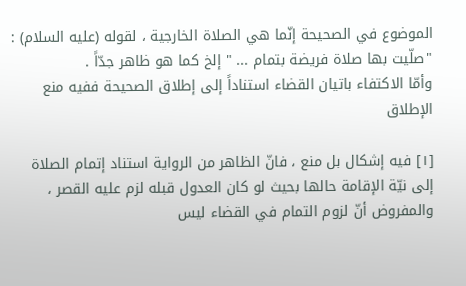الموضوع في الصحيحة إنّما هي الصلاة الخارجية ، لقوله (عليه السلام) : "صلّيت بها صلاة فريضة بتمام ... " إلخ كما هو ظاهر جدّاً .
وأمّا الاكتفاء باتيان القضاء استناداً إلى إطلاق الصحيحة ففيه منع الإطلاق

[١] فيه إشكال بل منع ، فانّ الظاهر من الرواية استناد إتمام الصلاة إلى نيّة الإقامة حالها بحيث لو كان العدول قبله لزم عليه القصر ، والمفروض أنّ لزوم التمام في القضاء ليس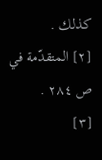كذلك .
[٢] المتقدّمة في ص ٢٨٤ .
[٣]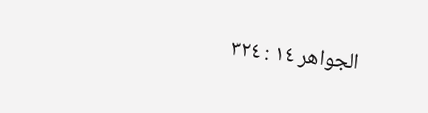الجواهر ١٤ : ٣٢٤